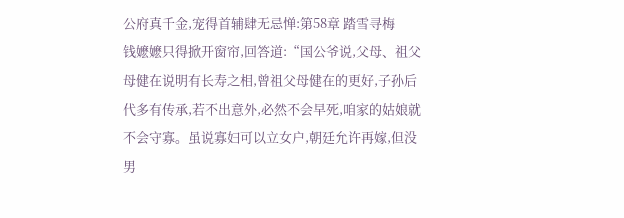公府真千金,宠得首辅肆无忌惮:第58章 踏雪寻梅
钱嬷嬷只得掀开窗帘,回答道:“国公爷说,父母、祖父母健在说明有长寿之相,曾祖父母健在的更好,子孙后代多有传承,若不出意外,必然不会早死,咱家的姑娘就不会守寡。虽说寡妇可以立女户,朝廷允许再嫁,但没男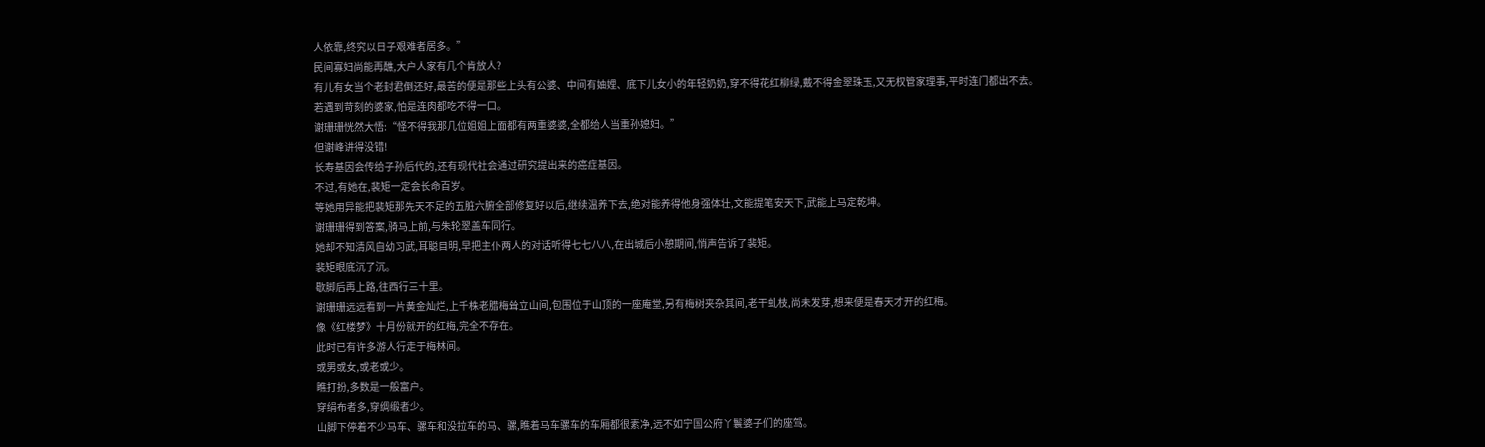人依靠,终究以日子艰难者居多。”
民间寡妇尚能再醮,大户人家有几个肯放人?
有儿有女当个老封君倒还好,最苦的便是那些上头有公婆、中间有妯娌、底下儿女小的年轻奶奶,穿不得花红柳绿,戴不得金翠珠玉,又无权管家理事,平时连门都出不去。
若遇到苛刻的婆家,怕是连肉都吃不得一口。
谢珊珊恍然大悟:“怪不得我那几位姐姐上面都有两重婆婆,全都给人当重孙媳妇。”
但谢峰讲得没错!
长寿基因会传给子孙后代的,还有现代社会通过研究提出来的癌症基因。
不过,有她在,裴矩一定会长命百岁。
等她用异能把裴矩那先天不足的五脏六腑全部修复好以后,继续温养下去,绝对能养得他身强体壮,文能提笔安天下,武能上马定乾坤。
谢珊珊得到答案,骑马上前,与朱轮翠盖车同行。
她却不知清风自幼习武,耳聪目明,早把主仆两人的对话听得七七八八,在出城后小憩期间,悄声告诉了裴矩。
裴矩眼底沉了沉。
歇脚后再上路,往西行三十里。
谢珊珊远远看到一片黄金灿烂,上千株老腊梅耸立山间,包围位于山顶的一座庵堂,另有梅树夹杂其间,老干虬枝,尚未发芽,想来便是春天才开的红梅。
像《红楼梦》十月份就开的红梅,完全不存在。
此时已有许多游人行走于梅林间。
或男或女,或老或少。
瞧打扮,多数是一般富户。
穿绢布者多,穿绸缎者少。
山脚下停着不少马车、骡车和没拉车的马、骡,瞧着马车骡车的车厢都很素净,远不如宁国公府丫鬟婆子们的座驾。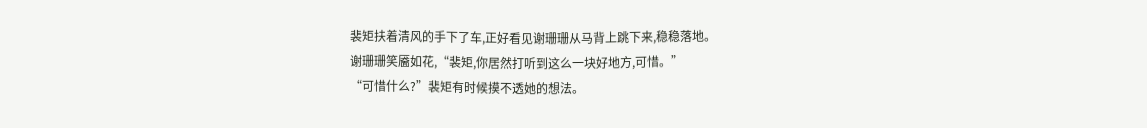裴矩扶着清风的手下了车,正好看见谢珊珊从马背上跳下来,稳稳落地。
谢珊珊笑靥如花,“裴矩,你居然打听到这么一块好地方,可惜。”
“可惜什么?”裴矩有时候摸不透她的想法。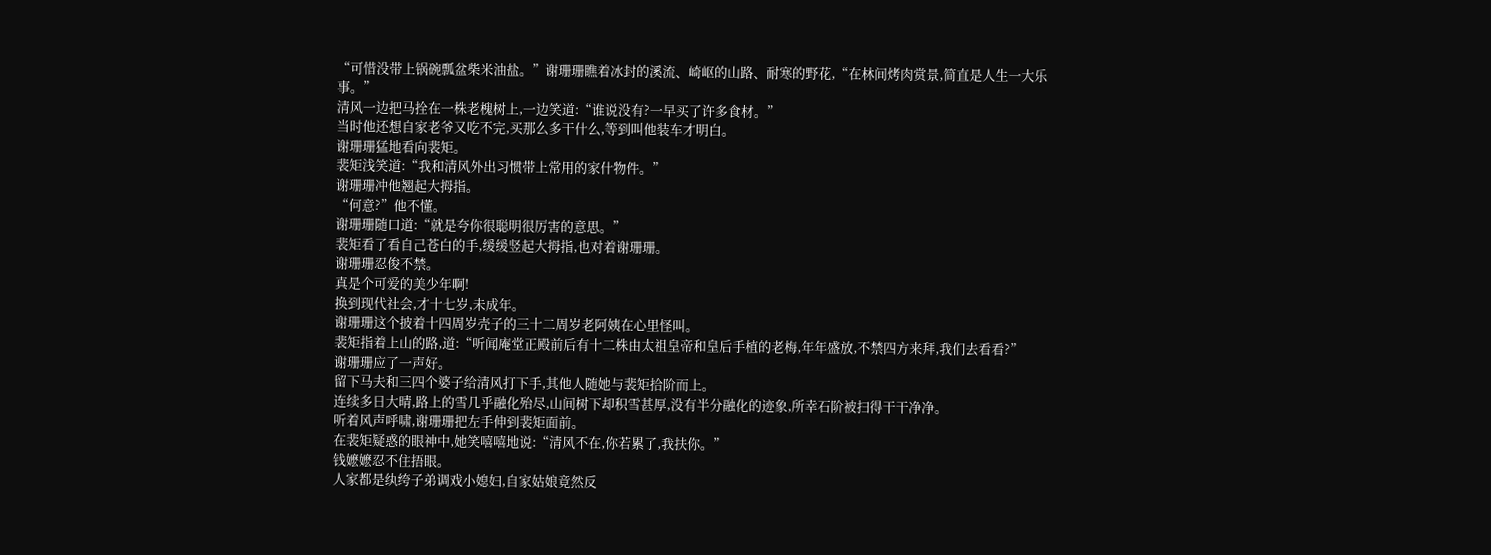“可惜没带上锅碗瓢盆柴米油盐。”谢珊珊瞧着冰封的溪流、崎岖的山路、耐寒的野花,“在林间烤肉赏景,简直是人生一大乐事。”
清风一边把马拴在一株老槐树上,一边笑道:“谁说没有?一早买了许多食材。”
当时他还想自家老爷又吃不完,买那么多干什么,等到叫他装车才明白。
谢珊珊猛地看向裴矩。
裴矩浅笑道:“我和清风外出习惯带上常用的家什物件。”
谢珊珊冲他翘起大拇指。
“何意?”他不懂。
谢珊珊随口道:“就是夸你很聪明很厉害的意思。”
裴矩看了看自己苍白的手,缓缓竖起大拇指,也对着谢珊珊。
谢珊珊忍俊不禁。
真是个可爱的美少年啊!
换到现代社会,才十七岁,未成年。
谢珊珊这个披着十四周岁壳子的三十二周岁老阿姨在心里怪叫。
裴矩指着上山的路,道:“听闻庵堂正殿前后有十二株由太祖皇帝和皇后手植的老梅,年年盛放,不禁四方来拜,我们去看看?”
谢珊珊应了一声好。
留下马夫和三四个婆子给清风打下手,其他人随她与裴矩拾阶而上。
连续多日大晴,路上的雪几乎融化殆尽,山间树下却积雪甚厚,没有半分融化的迹象,所幸石阶被扫得干干净净。
听着风声呼啸,谢珊珊把左手伸到裴矩面前。
在裴矩疑惑的眼神中,她笑嘻嘻地说:“清风不在,你若累了,我扶你。”
钱嬷嬷忍不住捂眼。
人家都是纨绔子弟调戏小媳妇,自家姑娘竟然反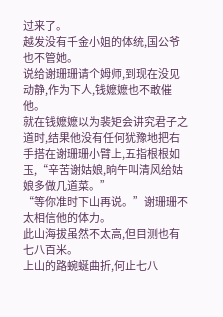过来了。
越发没有千金小姐的体统,国公爷也不管她。
说给谢珊珊请个姆师,到现在没见动静,作为下人,钱嬷嬷也不敢催他。
就在钱嬷嬷以为裴矩会讲究君子之道时,结果他没有任何犹豫地把右手搭在谢珊珊小臂上,五指根根如玉,“辛苦谢姑娘,晌午叫清风给姑娘多做几道菜。”
“等你准时下山再说。”谢珊珊不太相信他的体力。
此山海拔虽然不太高,但目测也有七八百米。
上山的路蜿蜒曲折,何止七八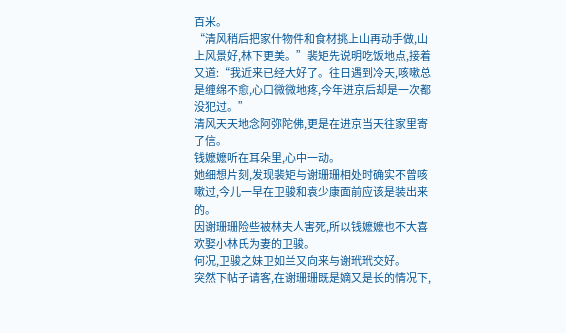百米。
“清风稍后把家什物件和食材挑上山再动手做,山上风景好,林下更美。”裴矩先说明吃饭地点,接着又道:“我近来已经大好了。往日遇到冷天,咳嗽总是缠绵不愈,心口微微地疼,今年进京后却是一次都没犯过。”
清风天天地念阿弥陀佛,更是在进京当天往家里寄了信。
钱嬷嬷听在耳朵里,心中一动。
她细想片刻,发现裴矩与谢珊珊相处时确实不曾咳嗽过,今儿一早在卫骏和袁少康面前应该是装出来的。
因谢珊珊险些被林夫人害死,所以钱嬷嬷也不大喜欢娶小林氏为妻的卫骏。
何况,卫骏之妹卫如兰又向来与谢玳玳交好。
突然下帖子请客,在谢珊珊既是嫡又是长的情况下,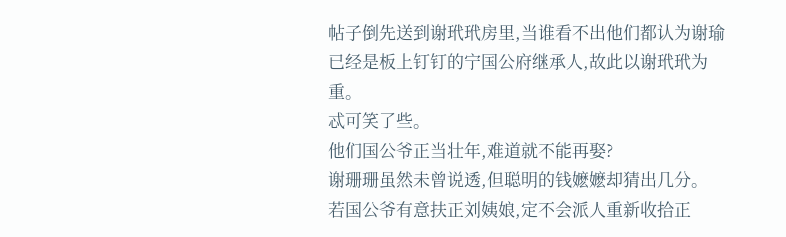帖子倒先送到谢玳玳房里,当谁看不出他们都认为谢瑜已经是板上钉钉的宁国公府继承人,故此以谢玳玳为重。
忒可笑了些。
他们国公爷正当壮年,难道就不能再娶?
谢珊珊虽然未曾说透,但聪明的钱嬷嬷却猜出几分。
若国公爷有意扶正刘姨娘,定不会派人重新收拾正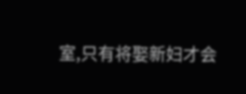室,只有将娶新妇才会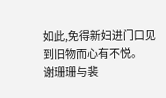如此,免得新妇进门口见到旧物而心有不悦。
谢珊珊与裴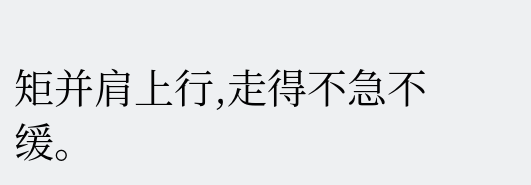矩并肩上行,走得不急不缓。